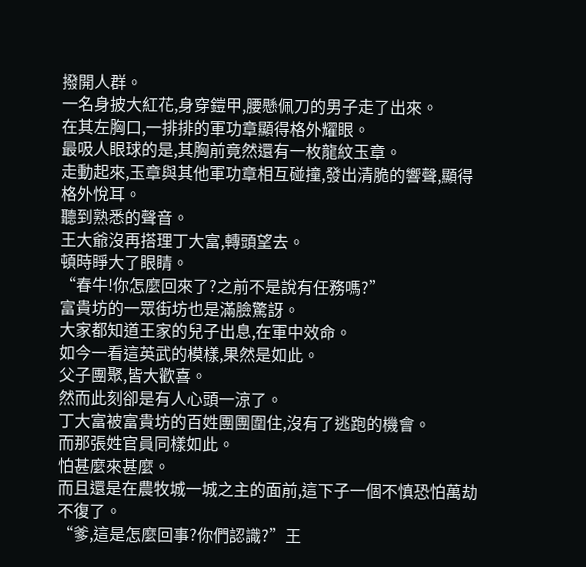撥開人群。
一名身披大紅花,身穿鎧甲,腰懸佩刀的男子走了出來。
在其左胸口,一排排的軍功章顯得格外耀眼。
最吸人眼球的是,其胸前竟然還有一枚龍紋玉章。
走動起來,玉章與其他軍功章相互碰撞,發出清脆的響聲,顯得格外悅耳。
聽到熟悉的聲音。
王大爺沒再搭理丁大富,轉頭望去。
頓時睜大了眼睛。
“春牛!你怎麼回來了?之前不是說有任務嗎?”
富貴坊的一眾街坊也是滿臉驚訝。
大家都知道王家的兒子出息,在軍中效命。
如今一看這英武的模樣,果然是如此。
父子團聚,皆大歡喜。
然而此刻卻是有人心頭一涼了。
丁大富被富貴坊的百姓團團圍住,沒有了逃跑的機會。
而那張姓官員同樣如此。
怕甚麼來甚麼。
而且還是在農牧城一城之主的面前,這下子一個不慎恐怕萬劫不復了。
“爹,這是怎麼回事?你們認識?”王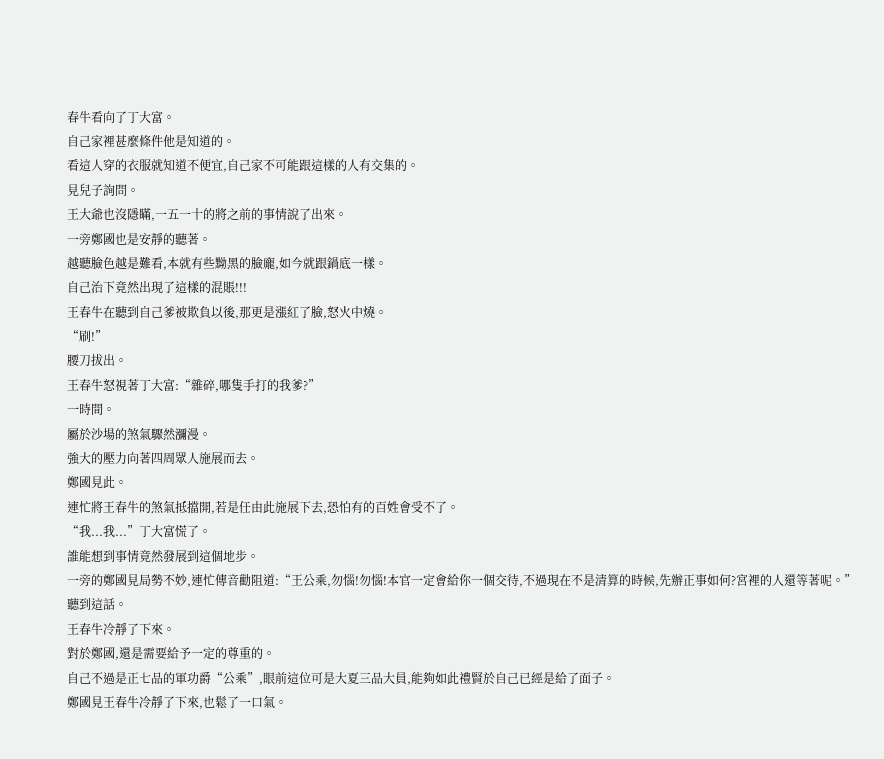春牛看向了丁大富。
自己家裡甚麼條件他是知道的。
看這人穿的衣服就知道不便宜,自己家不可能跟這樣的人有交集的。
見兒子詢問。
王大爺也沒隱瞞,一五一十的將之前的事情說了出來。
一旁鄭國也是安靜的聽著。
越聽臉色越是難看,本就有些黝黑的臉龐,如今就跟鍋底一樣。
自己治下竟然出現了這樣的混賬!!!
王春牛在聽到自己爹被欺負以後,那更是漲紅了臉,怒火中燒。
“刷!”
腰刀拔出。
王春牛怒視著丁大富:“雜碎,哪隻手打的我爹?”
一時間。
屬於沙場的煞氣驟然瀰漫。
強大的壓力向著四周眾人施展而去。
鄭國見此。
連忙將王春牛的煞氣抵擋開,若是任由此施展下去,恐怕有的百姓會受不了。
“我...我...”丁大富慌了。
誰能想到事情竟然發展到這個地步。
一旁的鄭國見局勢不妙,連忙傳音勸阻道:“王公乘,勿惱!勿惱!本官一定會給你一個交待,不過現在不是清算的時候,先辦正事如何?宮裡的人還等著呢。”
聽到這話。
王春牛冷靜了下來。
對於鄭國,還是需要給予一定的尊重的。
自己不過是正七品的軍功爵“公乘”,眼前這位可是大夏三品大員,能夠如此禮賢於自己已經是給了面子。
鄭國見王春牛冷靜了下來,也鬆了一口氣。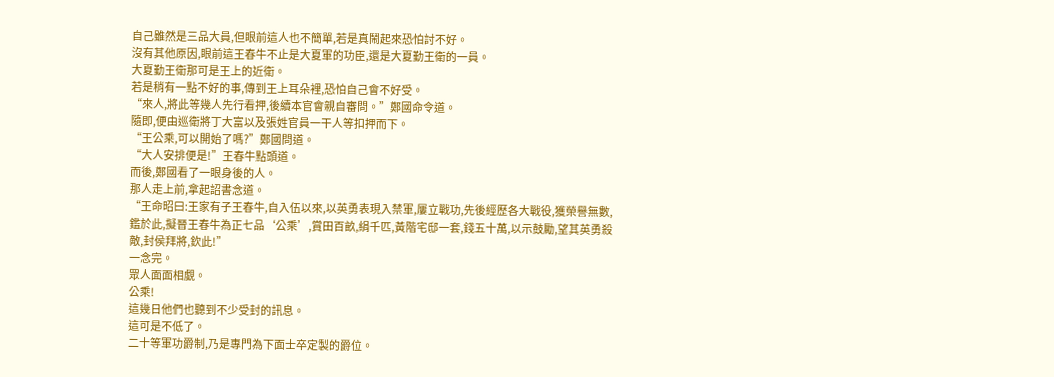自己雖然是三品大員,但眼前這人也不簡單,若是真鬧起來恐怕討不好。
沒有其他原因,眼前這王春牛不止是大夏軍的功臣,還是大夏勤王衛的一員。
大夏勤王衛那可是王上的近衛。
若是稍有一點不好的事,傳到王上耳朵裡,恐怕自己會不好受。
“來人,將此等幾人先行看押,後續本官會親自審問。”鄭國命令道。
隨即,便由巡衛將丁大富以及張姓官員一干人等扣押而下。
“王公乘,可以開始了嗎?”鄭國問道。
“大人安排便是!”王春牛點頭道。
而後,鄭國看了一眼身後的人。
那人走上前,拿起詔書念道。
“王命昭曰:王家有子王春牛,自入伍以來,以英勇表現入禁軍,屢立戰功,先後經歷各大戰役,獲榮譽無數,鑑於此,擬晉王春牛為正七品‘公乘’,賞田百畝,絹千匹,黃階宅邸一套,錢五十萬,以示鼓勵,望其英勇殺敵,封侯拜將,欽此!”
一念完。
眾人面面相覷。
公乘!
這幾日他們也聽到不少受封的訊息。
這可是不低了。
二十等軍功爵制,乃是專門為下面士卒定製的爵位。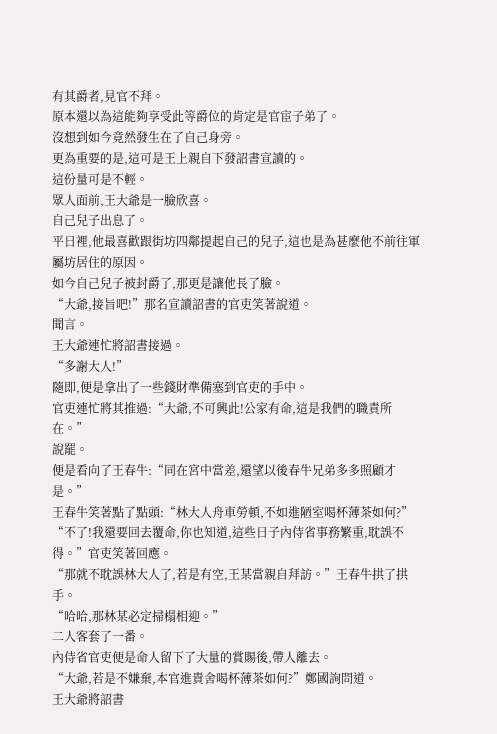有其爵者,見官不拜。
原本還以為這能夠享受此等爵位的肯定是官宦子弟了。
沒想到如今竟然發生在了自己身旁。
更為重要的是,這可是王上親自下發詔書宣讀的。
這份量可是不輕。
眾人面前,王大爺是一臉欣喜。
自己兒子出息了。
平日裡,他最喜歡跟街坊四鄰提起自己的兒子,這也是為甚麼他不前往軍屬坊居住的原因。
如今自己兒子被封爵了,那更是讓他長了臉。
“大爺,接旨吧!”那名宣讀詔書的官吏笑著說道。
聞言。
王大爺連忙將詔書接過。
“多謝大人!”
隨即,便是拿出了一些錢財準備塞到官吏的手中。
官吏連忙將其推過:“大爺,不可興此!公家有命,這是我們的職責所在。”
說罷。
便是看向了王春牛:“同在宮中當差,還望以後春牛兄弟多多照顧才是。”
王春牛笑著點了點頭:“林大人舟車勞頓,不如進陋室喝杯薄茶如何?”
“不了!我還要回去覆命,你也知道,這些日子內侍省事務繁重,耽誤不得。”官吏笑著回應。
“那就不耽誤林大人了,若是有空,王某當親自拜訪。”王春牛拱了拱手。
“哈哈,那林某必定掃榻相迎。”
二人客套了一番。
內侍省官吏便是命人留下了大量的賞賜後,帶人離去。
“大爺,若是不嫌棄,本官進貴舍喝杯薄茶如何?”鄭國詢問道。
王大爺將詔書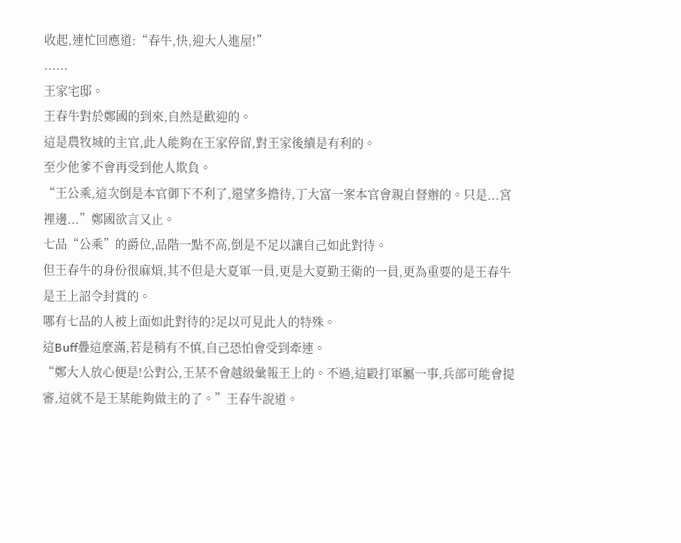收起,連忙回應道:“春牛,快,迎大人進屋!”
......
王家宅邸。
王春牛對於鄭國的到來,自然是歡迎的。
這是農牧城的主官,此人能夠在王家停留,對王家後續是有利的。
至少他爹不會再受到他人欺負。
“王公乘,這次倒是本官御下不利了,還望多擔待,丁大富一案本官會親自督辦的。只是...宮裡邊...”鄭國欲言又止。
七品“公乘”的爵位,品階一點不高,倒是不足以讓自己如此對待。
但王春牛的身份很麻煩,其不但是大夏軍一員,更是大夏勤王衛的一員,更為重要的是王春牛是王上詔令封賞的。
哪有七品的人被上面如此對待的?足以可見此人的特殊。
這Buff疊這麼滿,若是稍有不慎,自己恐怕會受到牽連。
“鄭大人放心便是!公對公,王某不會越級彙報王上的。不過,這毆打軍屬一事,兵部可能會提審,這就不是王某能夠做主的了。”王春牛說道。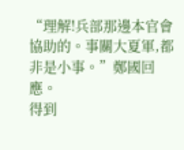“理解!兵部那邊本官會協助的。事關大夏軍,都非是小事。”鄭國回應。
得到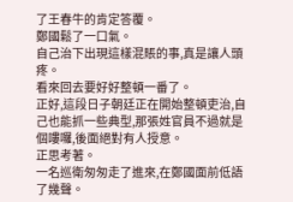了王春牛的肯定答覆。
鄭國鬆了一口氣。
自己治下出現這樣混賬的事,真是讓人頭疼。
看來回去要好好整頓一番了。
正好,這段日子朝廷正在開始整頓吏治,自己也能抓一些典型,那張姓官員不過就是個嘍囉,後面絕對有人授意。
正思考著。
一名巡衛匆匆走了進來,在鄭國面前低語了幾聲。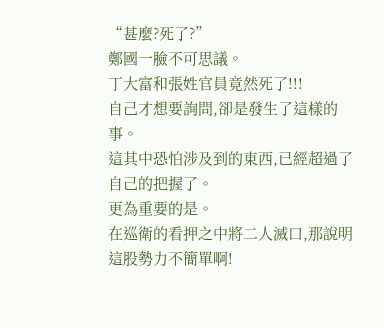“甚麼?死了?”
鄭國一臉不可思議。
丁大富和張姓官員竟然死了!!!
自己才想要詢問,卻是發生了這樣的事。
這其中恐怕涉及到的東西,已經超過了自己的把握了。
更為重要的是。
在巡衛的看押之中將二人滅口,那說明這股勢力不簡單啊!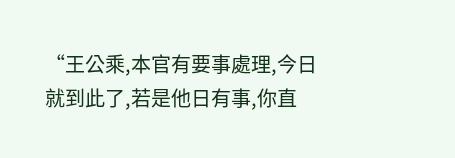“王公乘,本官有要事處理,今日就到此了,若是他日有事,你直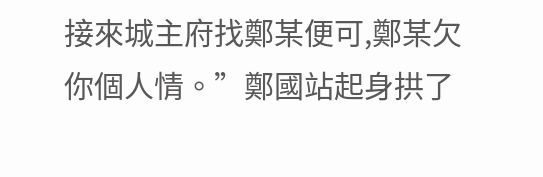接來城主府找鄭某便可,鄭某欠你個人情。”鄭國站起身拱了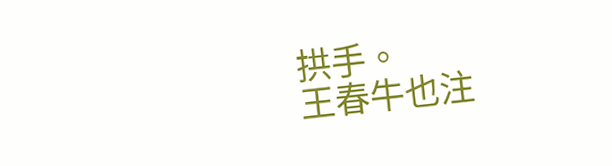拱手。
王春牛也注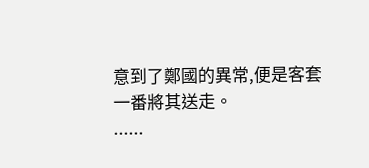意到了鄭國的異常,便是客套一番將其送走。
......